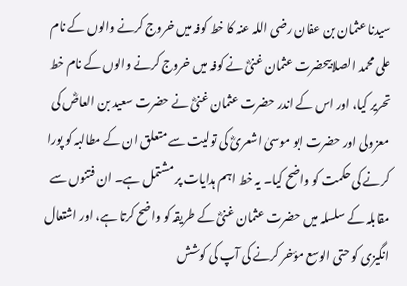سیدنا عثمان بن عفان رضی اللہ عنہ کا خط کوفہ میں خروج کرنے والوں کے نام
علی محمد الصلابیحضرت عثمان غنیؓ نے کوفہ میں خروج کرنے والوں کے نام خط تحریر کیا، اور اس کے اندر حضرت عثمان غنیؓ نے حضرت سعید بن العاصؓ کی معزولی اور حضرت ابو موسیٰ اشعریؓ کی تولیت سے متعلق ان کے مطالبہ کو پورا کرنے کی حکمت کو واضح کیا۔ یہ خط اہم ہدایات پر مشتمل ہے۔ ان فتنوں سے مقابلہ کے سلسلہ میں حضرت عثمان غنیؓ کے طریقہ کو واضح کرتا ہے، اور اشتعال انگیزی کو حتی الوسع مؤخر کرنے کی آپ کی کوشش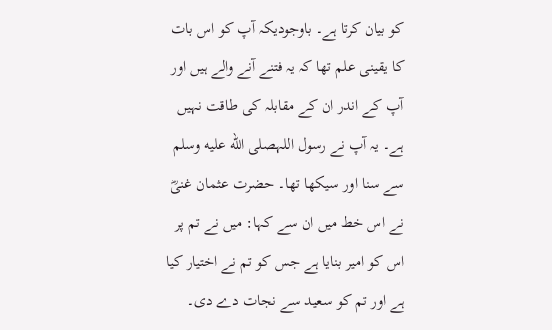کو بیان کرتا ہے۔ باوجودیکہ آپ کو اس بات کا یقینی علم تھا کہ یہ فتنے آنے والے ہیں اور آپ کے اندر ان کے مقابلہ کی طاقت نہیں ہے۔ یہ آپ نے رسول اللہصلى الله عليه وسلم سے سنا اور سیکھا تھا۔ حضرت عثمان غنیؓ نے اس خط میں ان سے کہا: میں نے تم پر اس کو امیر بنایا ہے جس کو تم نے اختیار کیا ہے اور تم کو سعید سے نجات دے دی۔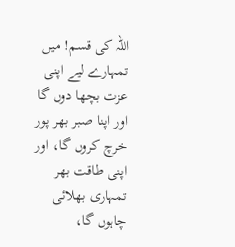اللہ کی قسم! میں تمہارے لیے اپنی عزت بچھا دوں گا اور اپنا صبر بھر پور خرچ کروں گا، اور اپنی طاقت بھر تمہاری بھلائی چاہوں گا،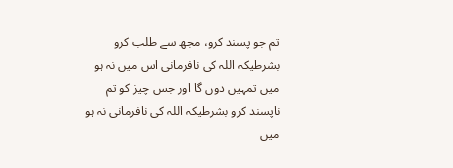تم جو پسند کرو، مجھ سے طلب کرو بشرطیکہ اللہ کی نافرمانی اس میں نہ ہو میں تمہیں دوں گا اور جس چیز کو تم ناپسند کرو بشرطیکہ اللہ کی نافرمانی نہ ہو میں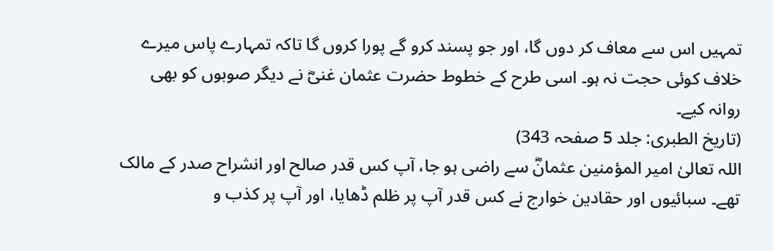تمہیں اس سے معاف کر دوں گا، اور جو پسند کرو گے پورا کروں گا تاکہ تمہارے پاس میرے خلاف کوئی حجت نہ ہو۔ اسی طرح کے خطوط حضرت عثمان غنیؓ نے دیگر صوبوں کو بھی روانہ کیے۔
(تاریخ الطبری: جلد 5 صفحہ 343)
اللہ تعالیٰ امیر المؤمنین عثمانؓ سے راضی ہو جا، آپ کس قدر صالح اور انشراح صدر کے مالک تھے۔ سبائیوں اور حقادین خوارج نے کس قدر آپ پر ظلم ڈھایا، اور آپ پر کذب و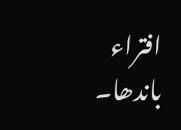افتراء باندھا۔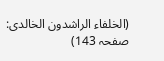(الخلفاء الراشدون الخالدی: صفحہ 143)